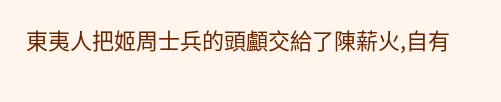東夷人把姬周士兵的頭顱交給了陳薪火,自有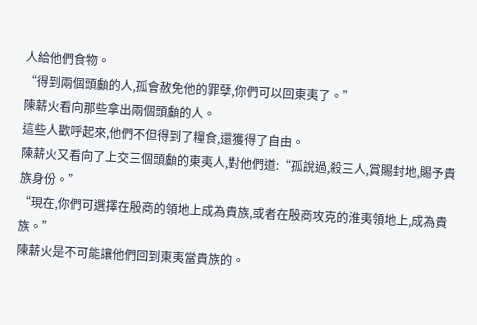人給他們食物。
“得到兩個頭顱的人,孤會赦免他的罪孽,你們可以回東夷了。”
陳薪火看向那些拿出兩個頭顱的人。
這些人歡呼起來,他們不但得到了糧食,還獲得了自由。
陳薪火又看向了上交三個頭顱的東夷人,對他們道:“孤說過,殺三人,賞賜封地,賜予貴族身份。”
“現在,你們可選擇在殷商的領地上成為貴族,或者在殷商攻克的淮夷領地上,成為貴族。”
陳薪火是不可能讓他們回到東夷當貴族的。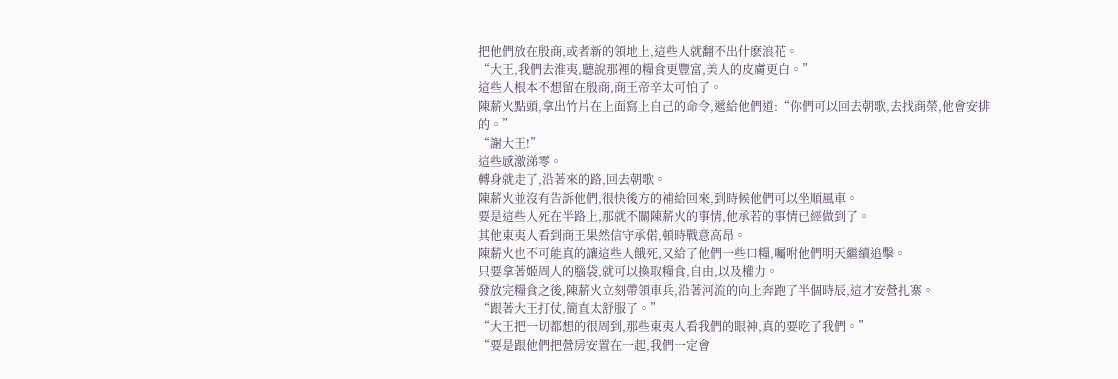把他們放在殷商,或者新的領地上,這些人就翻不出什麽浪花。
“大王,我們去淮夷,聽說那裡的糧食更豐富,美人的皮膚更白。”
這些人根本不想留在殷商,商王帝辛太可怕了。
陳薪火點頭,拿出竹片在上面寫上自己的命令,遞給他們道:“你們可以回去朝歌,去找商榮,他會安排的。”
“謝大王!”
這些感激涕零。
轉身就走了,沿著來的路,回去朝歌。
陳薪火並沒有告訴他們,很快後方的補給回來,到時候他們可以坐順風車。
要是這些人死在半路上,那就不關陳薪火的事情,他承若的事情已經做到了。
其他東夷人看到商王果然信守承偌,頓時戰意高昂。
陳薪火也不可能真的讓這些人餓死,又給了他們一些口糧,囑咐他們明天繼續追擊。
只要拿著姬周人的腦袋,就可以換取糧食,自由,以及權力。
發放完糧食之後,陳薪火立刻帶領車兵,沿著河流的向上奔跑了半個時辰,這才安營扎寨。
“跟著大王打仗,簡直太舒服了。”
“大王把一切都想的很周到,那些東夷人看我們的眼神,真的要吃了我們。”
“要是跟他們把營房安置在一起,我們一定會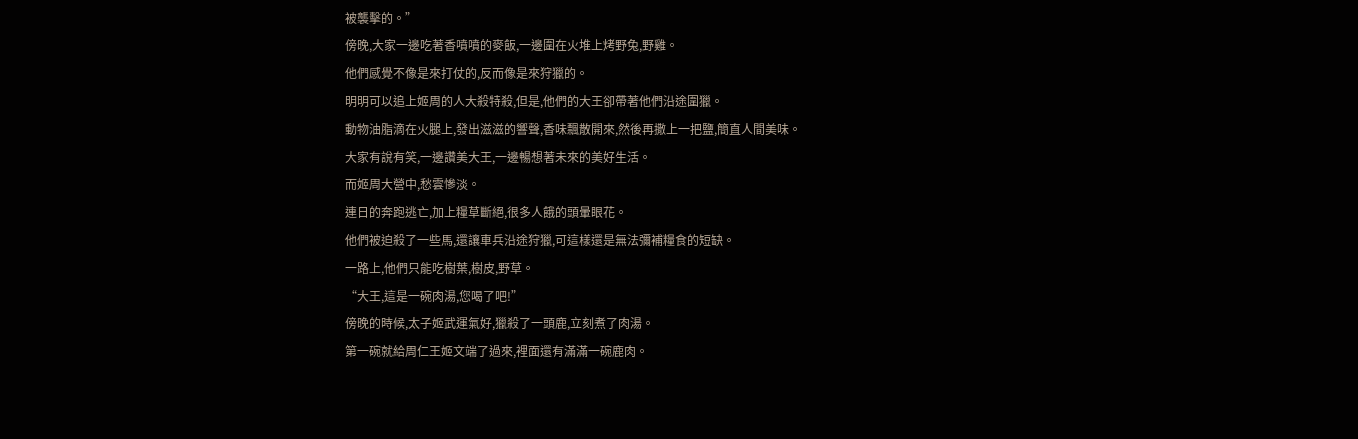被襲擊的。”
傍晚,大家一邊吃著香噴噴的麥飯,一邊圍在火堆上烤野兔,野雞。
他們感覺不像是來打仗的,反而像是來狩獵的。
明明可以追上姬周的人大殺特殺,但是,他們的大王卻帶著他們沿途圍獵。
動物油脂滴在火腿上,發出滋滋的響聲,香味飄散開來,然後再撒上一把鹽,簡直人間美味。
大家有說有笑,一邊讚美大王,一邊暢想著未來的美好生活。
而姬周大營中,愁雲慘淡。
連日的奔跑逃亡,加上糧草斷絕,很多人餓的頭暈眼花。
他們被迫殺了一些馬,還讓車兵沿途狩獵,可這樣還是無法彌補糧食的短缺。
一路上,他們只能吃樹葉,樹皮,野草。
“大王,這是一碗肉湯,您喝了吧!”
傍晚的時候,太子姬武運氣好,獵殺了一頭鹿,立刻煮了肉湯。
第一碗就給周仁王姬文端了過來,裡面還有滿滿一碗鹿肉。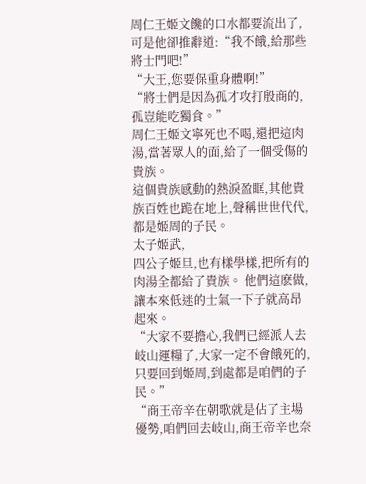周仁王姬文饞的口水都要流出了,可是他卻推辭道:“我不餓,給那些將士門吧!”
“大王,您要保重身體啊!”
“將士們是因為孤才攻打殷商的,孤豈能吃獨食。”
周仁王姬文寧死也不喝,還把這肉湯,當著眾人的面,給了一個受傷的貴族。
這個貴族感動的熱淚盈眶,其他貴族百姓也跪在地上,聲稱世世代代,都是姬周的子民。
太子姬武,
四公子姬旦,也有樣學樣,把所有的肉湯全都給了貴族。 他們這麽做,讓本來低迷的士氣一下子就高昂起來。
“大家不要擔心,我們已經派人去岐山運糧了,大家一定不會餓死的,只要回到姬周,到處都是咱們的子民。”
“商王帝辛在朝歌就是佔了主場優勢,咱們回去岐山,商王帝辛也奈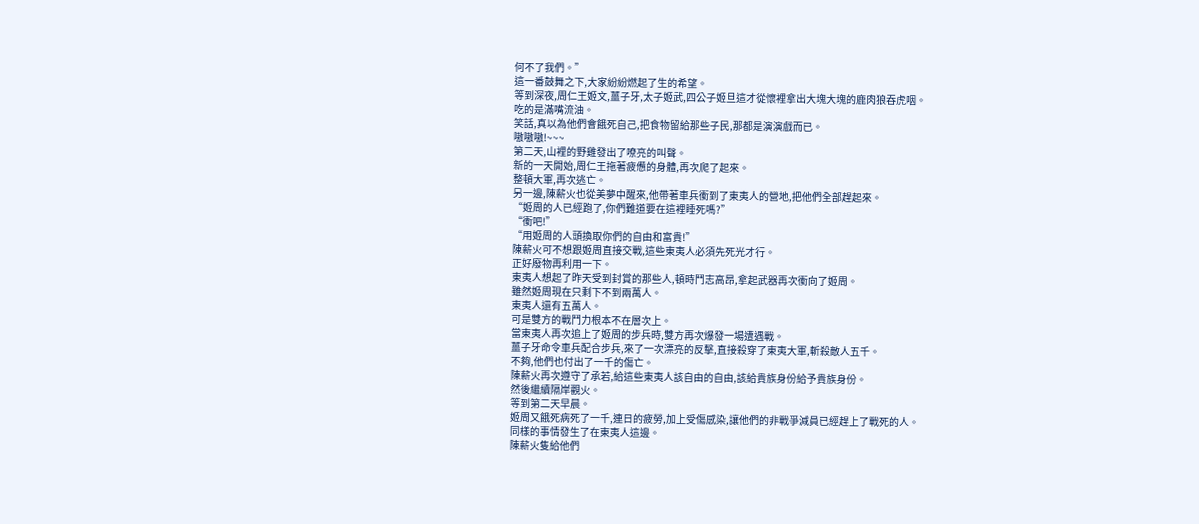何不了我們。”
這一番鼓舞之下,大家紛紛燃起了生的希望。
等到深夜,周仁王姬文,薑子牙,太子姬武,四公子姬旦這才從懷裡拿出大塊大塊的鹿肉狼吞虎咽。
吃的是滿嘴流油。
笑話,真以為他們會餓死自己,把食物留給那些子民,那都是演演戲而已。
嗷嗷嗷!~~~
第二天,山裡的野雞發出了嘹亮的叫聲。
新的一天開始,周仁王拖著疲憊的身體,再次爬了起來。
整頓大軍,再次逃亡。
另一邊,陳薪火也從美夢中醒來,他帶著車兵衝到了東夷人的營地,把他們全部趕起來。
“姬周的人已經跑了,你們難道要在這裡睡死嗎?”
“衝吧!”
“用姬周的人頭換取你們的自由和富貴!”
陳薪火可不想跟姬周直接交戰,這些東夷人必須先死光才行。
正好廢物再利用一下。
東夷人想起了昨天受到封賞的那些人,頓時鬥志高昂,拿起武器再次衝向了姬周。
雖然姬周現在只剩下不到兩萬人。
東夷人還有五萬人。
可是雙方的戰鬥力根本不在層次上。
當東夷人再次追上了姬周的步兵時,雙方再次爆發一場遭遇戰。
薑子牙命令車兵配合步兵,來了一次漂亮的反擊,直接殺穿了東夷大軍,斬殺敵人五千。
不夠,他們也付出了一千的傷亡。
陳薪火再次遵守了承若,給這些東夷人該自由的自由,該給貴族身份給予貴族身份。
然後繼續隔岸觀火。
等到第二天早晨。
姬周又餓死病死了一千,連日的疲勞,加上受傷感染,讓他們的非戰爭減員已經趕上了戰死的人。
同樣的事情發生了在東夷人這邊。
陳薪火隻給他們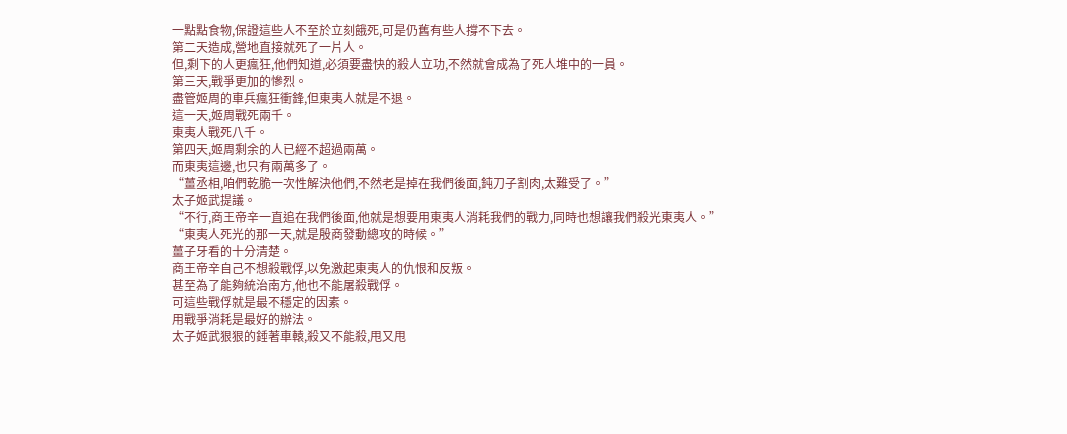一點點食物,保證這些人不至於立刻餓死,可是仍舊有些人撐不下去。
第二天造成,營地直接就死了一片人。
但,剩下的人更瘋狂,他們知道,必須要盡快的殺人立功,不然就會成為了死人堆中的一員。
第三天,戰爭更加的慘烈。
盡管姬周的車兵瘋狂衝鋒,但東夷人就是不退。
這一天,姬周戰死兩千。
東夷人戰死八千。
第四天,姬周剩余的人已經不超過兩萬。
而東夷這邊,也只有兩萬多了。
“薑丞相,咱們乾脆一次性解決他們,不然老是掉在我們後面,鈍刀子割肉,太難受了。”
太子姬武提議。
“不行,商王帝辛一直追在我們後面,他就是想要用東夷人消耗我們的戰力,同時也想讓我們殺光東夷人。”
“東夷人死光的那一天,就是殷商發動總攻的時候。”
薑子牙看的十分清楚。
商王帝辛自己不想殺戰俘,以免激起東夷人的仇恨和反叛。
甚至為了能夠統治南方,他也不能屠殺戰俘。
可這些戰俘就是最不穩定的因素。
用戰爭消耗是最好的辦法。
太子姬武狠狠的錘著車轅,殺又不能殺,甩又甩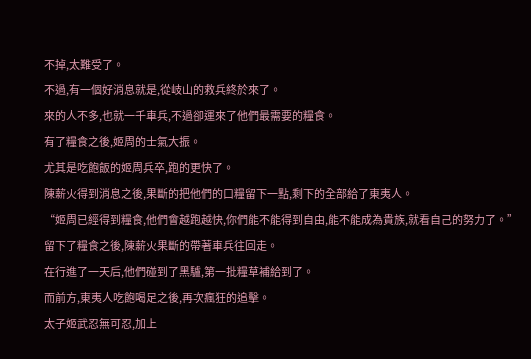不掉,太難受了。
不過,有一個好消息就是,從岐山的救兵終於來了。
來的人不多,也就一千車兵,不過卻運來了他們最需要的糧食。
有了糧食之後,姬周的士氣大振。
尤其是吃飽飯的姬周兵卒,跑的更快了。
陳薪火得到消息之後,果斷的把他們的口糧留下一點,剩下的全部給了東夷人。
“姬周已經得到糧食,他們會越跑越快,你們能不能得到自由,能不能成為貴族,就看自己的努力了。”
留下了糧食之後,陳薪火果斷的帶著車兵往回走。
在行進了一天后,他們碰到了黑驢,第一批糧草補給到了。
而前方,東夷人吃飽喝足之後,再次瘋狂的追擊。
太子姬武忍無可忍,加上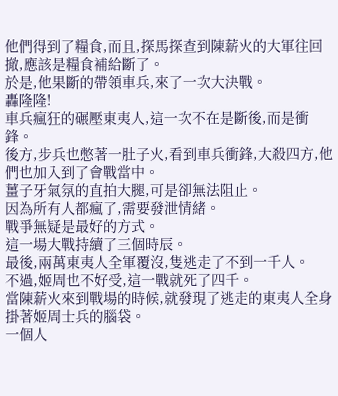他們得到了糧食,而且,探馬探查到陳薪火的大軍往回撤,應該是糧食補給斷了。
於是,他果斷的帶領車兵,來了一次大決戰。
轟隆隆!
車兵瘋狂的碾壓東夷人,這一次不在是斷後,而是衝鋒。
後方,步兵也憋著一肚子火,看到車兵衝鋒,大殺四方,他們也加入到了會戰當中。
薑子牙氣氛的直拍大腿,可是卻無法阻止。
因為所有人都瘋了,需要發泄情緒。
戰爭無疑是最好的方式。
這一場大戰持續了三個時辰。
最後,兩萬東夷人全軍覆沒,隻逃走了不到一千人。
不過,姬周也不好受,這一戰就死了四千。
當陳薪火來到戰場的時候,就發現了逃走的東夷人全身掛著姬周士兵的腦袋。
一個人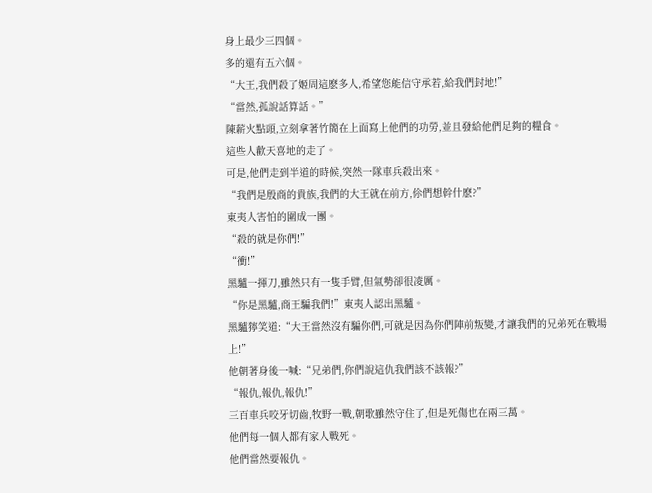身上最少三四個。
多的還有五六個。
“大王,我們殺了姬周這麽多人,希望您能信守承若,給我們封地!”
“當然,孤說話算話。”
陳薪火點頭,立刻拿著竹簡在上面寫上他們的功勞,並且發給他們足夠的糧食。
這些人歡天喜地的走了。
可是,他們走到半道的時候,突然一隊車兵殺出來。
“我們是殷商的貴族,我們的大王就在前方,伱們想幹什麽?”
東夷人害怕的圍成一團。
“殺的就是你們!”
“衝!”
黑驢一揮刀,雖然只有一隻手臂,但氣勢卻很凌厲。
“你是黑驢,商王騙我們!”東夷人認出黑驢。
黑驢獰笑道:“大王當然沒有騙你們,可就是因為你們陣前叛變,才讓我們的兄弟死在戰場上!”
他朝著身後一喊:“兄弟們,你們說這仇我們該不該報?”
“報仇,報仇,報仇!”
三百車兵咬牙切齒,牧野一戰,朝歌雖然守住了,但是死傷也在兩三萬。
他們每一個人都有家人戰死。
他們當然要報仇。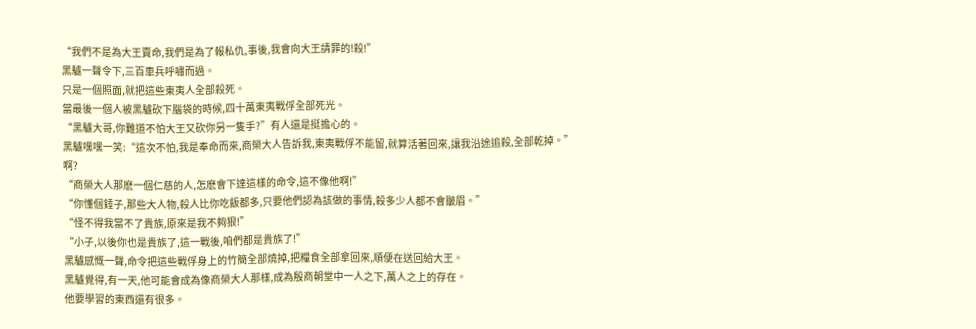“我們不是為大王賣命,我們是為了報私仇,事後,我會向大王請罪的!殺!”
黑驢一聲令下,三百車兵呼嘯而過。
只是一個照面,就把這些東夷人全部殺死。
當最後一個人被黑驢砍下腦袋的時候,四十萬東夷戰俘全部死光。
“黑驢大哥,你難道不怕大王又砍你另一隻手?”有人還是挺擔心的。
黑驢嘿嘿一笑:“這次不怕,我是奉命而來,商榮大人告訴我,東夷戰俘不能留,就算活著回來,讓我沿途追殺,全部乾掉。”
啊?
“商榮大人那麽一個仁慈的人,怎麽會下達這樣的命令,這不像他啊!”
“你懂個錘子,那些大人物,殺人比你吃飯都多,只要他們認為該做的事情,殺多少人都不會皺眉。”
“怪不得我當不了貴族,原來是我不夠狠!”
“小子,以後你也是貴族了,這一戰後,咱們都是貴族了!”
黑驢感慨一聲,命令把這些戰俘身上的竹簡全部燒掉,把糧食全部拿回來,順便在送回給大王。
黑驢覺得,有一天,他可能會成為像商榮大人那樣,成為殷商朝堂中一人之下,萬人之上的存在。
他要學習的東西還有很多。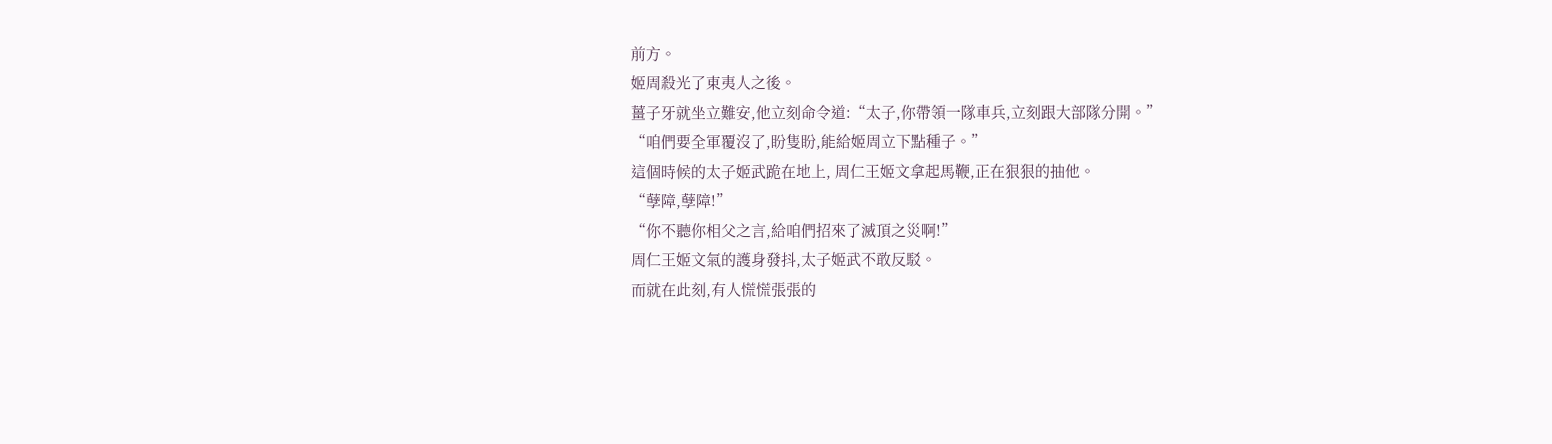前方。
姬周殺光了東夷人之後。
薑子牙就坐立難安,他立刻命令道:“太子,你帶領一隊車兵,立刻跟大部隊分開。”
“咱們要全軍覆沒了,盼隻盼,能給姬周立下點種子。”
這個時候的太子姬武跪在地上, 周仁王姬文拿起馬鞭,正在狠狠的抽他。
“孽障,孽障!”
“你不聽你相父之言,給咱們招來了滅頂之災啊!”
周仁王姬文氣的護身發抖,太子姬武不敢反駁。
而就在此刻,有人慌慌張張的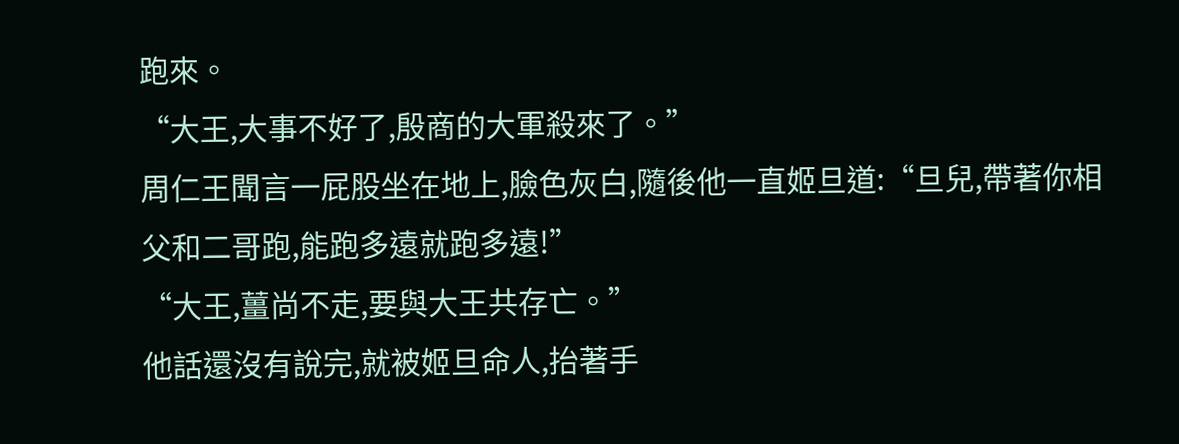跑來。
“大王,大事不好了,殷商的大軍殺來了。”
周仁王聞言一屁股坐在地上,臉色灰白,隨後他一直姬旦道:“旦兒,帶著你相父和二哥跑,能跑多遠就跑多遠!”
“大王,薑尚不走,要與大王共存亡。”
他話還沒有說完,就被姬旦命人,抬著手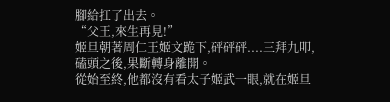腳給扛了出去。
“父王,來生再見!”
姬旦朝著周仁王姬文跪下,砰砰砰....三拜九叩,磕頭之後,果斷轉身離開。
從始至終,他都沒有看太子姬武一眼,就在姬旦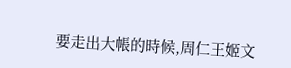要走出大帳的時候,周仁王姬文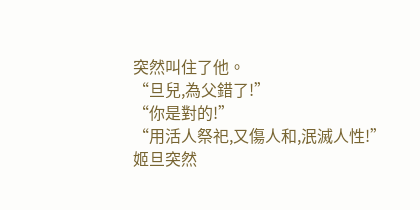突然叫住了他。
“旦兒,為父錯了!”
“你是對的!”
“用活人祭祀,又傷人和,泯滅人性!”
姬旦突然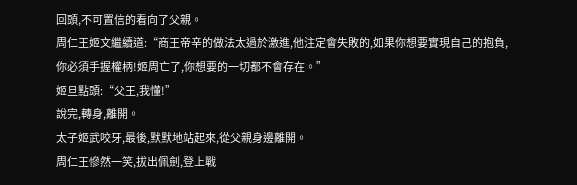回頭,不可置信的看向了父親。
周仁王姬文繼續道:“商王帝辛的做法太過於激進,他注定會失敗的,如果你想要實現自己的抱負,你必須手握權柄!姬周亡了,你想要的一切都不會存在。”
姬旦點頭:“父王,我懂!”
說完,轉身,離開。
太子姬武咬牙,最後,默默地站起來,從父親身邊離開。
周仁王慘然一笑,拔出佩劍,登上戰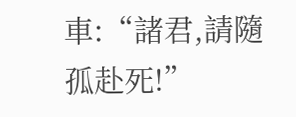車:“諸君,請隨孤赴死!”